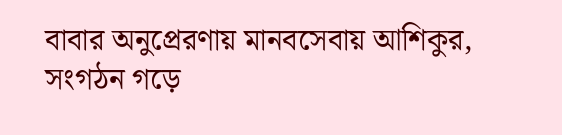বাবার অনুপ্রেরণায় মানবসেবায় আশিকুর, সংগঠন গড়ে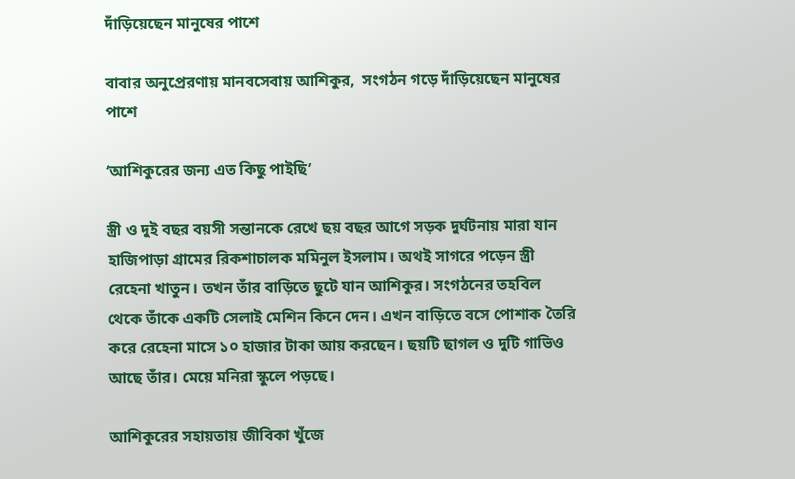দাঁড়িয়েছেন মানুষের পাশে

বাবার অনুপ্রেরণায় মানবসেবায় আশিকুর,  সংগঠন গড়ে দাঁড়িয়েছেন মানুষের পাশে

‘আশিকুরের জন্য এত কিছু পাইছি’

স্ত্রী ও দুই বছর বয়সী সন্তানকে রেখে ছয় বছর আগে সড়ক দুর্ঘটনায় মারা যান হাজিপাড়া গ্রামের রিকশাচালক মমিনুল ইসলাম। অথই সাগরে পড়েন স্ত্রী রেহেনা খাতুন। তখন তাঁর বাড়িতে ছুটে যান আশিকুর। সংগঠনের তহবিল থেকে তাঁকে একটি সেলাই মেশিন কিনে দেন। এখন বাড়িতে বসে পোশাক তৈরি করে রেহেনা মাসে ১০ হাজার টাকা আয় করছেন। ছয়টি ছাগল ও দুটি গাভিও আছে তাঁর। মেয়ে মনিরা স্কুলে পড়ছে।

আশিকুরের সহায়তায় জীবিকা খুঁজে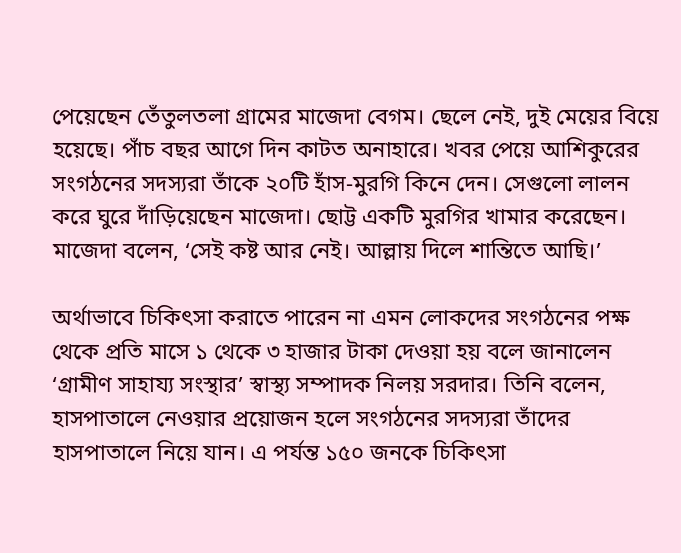পেয়েছেন তেঁতুলতলা গ্রামের মাজেদা বেগম। ছেলে নেই, দুই মেয়ের বিয়ে হয়েছে। পাঁচ বছর আগে দিন কাটত অনাহারে। খবর পেয়ে আশিকুরের সংগঠনের সদস্যরা তাঁকে ২০টি হাঁস-মুরগি কিনে দেন। সেগুলো লালন করে ঘুরে দাঁড়িয়েছেন মাজেদা। ছোট্ট একটি মুরগির খামার করেছেন। মাজেদা বলেন, ‘সেই কষ্ট আর নেই। আল্লায় দিলে শান্তিতে আছি।’

অর্থাভাবে চিকিৎসা করাতে পারেন না এমন লোকদের সংগঠনের পক্ষ থেকে প্রতি মাসে ১ থেকে ৩ হাজার টাকা দেওয়া হয় বলে জানালেন ‘গ্রামীণ সাহায্য সংস্থার’ স্বাস্থ্য সম্পাদক নিলয় সরদার। তিনি বলেন, হাসপাতালে নেওয়ার প্রয়োজন হলে সংগঠনের সদস্যরা তাঁদের হাসপাতালে নিয়ে যান। এ পর্যন্ত ১৫০ জনকে চিকিৎসা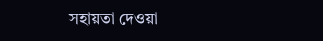সহায়তা দেওয়া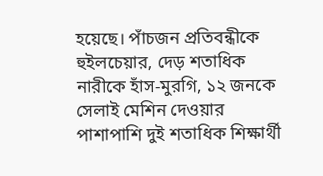হয়েছে। পাঁচজন প্রতিবন্ধীকে হুইলচেয়ার, দেড় শতাধিক নারীকে হাঁস-মুরগি, ১২ জনকে সেলাই মেশিন দেওয়ার পাশাপাশি দুই শতাধিক শিক্ষার্থী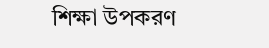শিক্ষা উপকরণ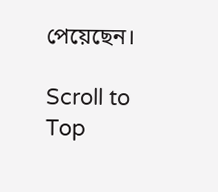পেয়েছেন।

Scroll to Top